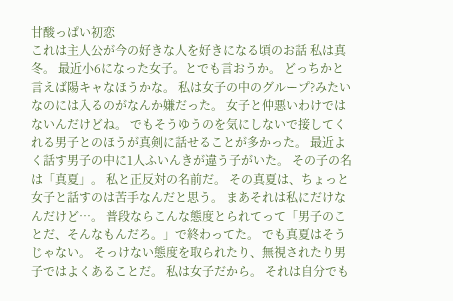甘酸っぱい初恋
これは主人公が今の好きな人を好きになる頃のお話 私は真冬。 最近小6になった女子。とでも言おうか。 どっちかと言えば陽キャなほうかな。 私は女子の中のグループ?みたいなのには入るのがなんか嫌だった。 女子と仲悪いわけではないんだけどね。 でもそうゆうのを気にしないで接してくれる男子とのほうが真剣に話せることが多かった。 最近よく話す男子の中に1人ふいんきが違う子がいた。 その子の名は「真夏」。 私と正反対の名前だ。 その真夏は、ちょっと女子と話すのは苦手なんだと思う。 まあそれは私にだけなんだけど…。 普段ならこんな態度とられてって「男子のことだ、そんなもんだろ。」で終わってた。 でも真夏はそうじゃない。 そっけない態度を取られたり、無視されたり男子ではよくあることだ。 私は女子だから。 それは自分でも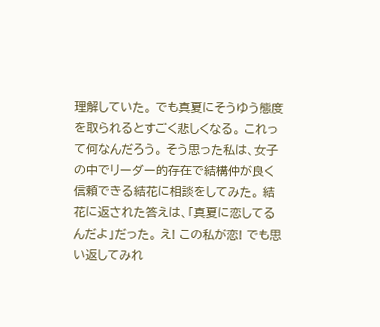理解していた。 でも真夏にそうゆう態度を取られるとすごく悲しくなる。 これって何なんだろう。 そう思った私は、女子の中でリーダー的存在で結構仲が良く信頼できる結花に相談をしてみた。 結花に返された答えは、「真夏に恋してるんだよ」だった。 え! この私が恋! でも思い返してみれ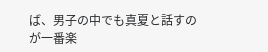ば、男子の中でも真夏と話すのが一番楽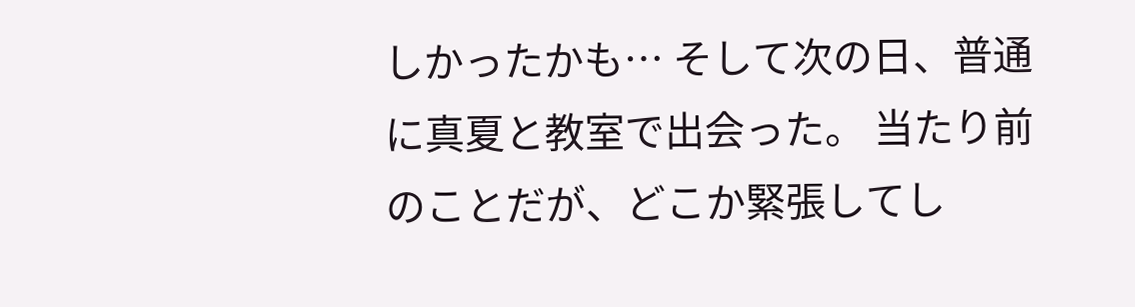しかったかも… そして次の日、普通に真夏と教室で出会った。 当たり前のことだが、どこか緊張してし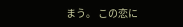まう。 この恋に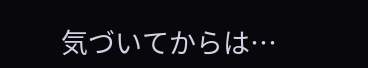気づいてからは…